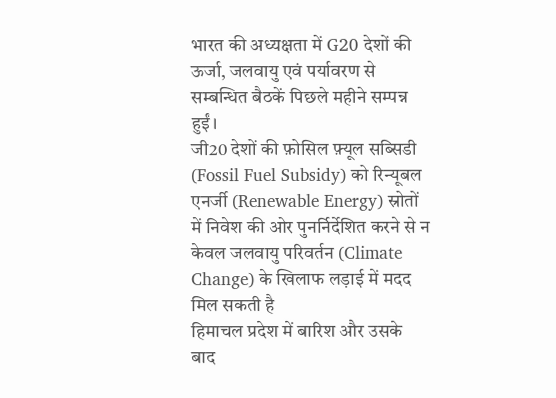भारत की अध्यक्षता में G20 देशों की ऊर्जा, जलवायु एवं पर्यावरण से सम्बन्धित बैठकें पिछले महीने सम्पन्न हुईं।
जी20 देशों की फ़ोसिल फ़्यूल सब्सिडी (Fossil Fuel Subsidy) को रिन्यूबल एनर्जी (Renewable Energy) स्रोतों में निवेश की ओर पुनर्निर्देशित करने से न केवल जलवायु परिवर्तन (Climate Change) के खिलाफ लड़ाई में मदद मिल सकती है
हिमाचल प्रदेश में बारिश और उसके बाद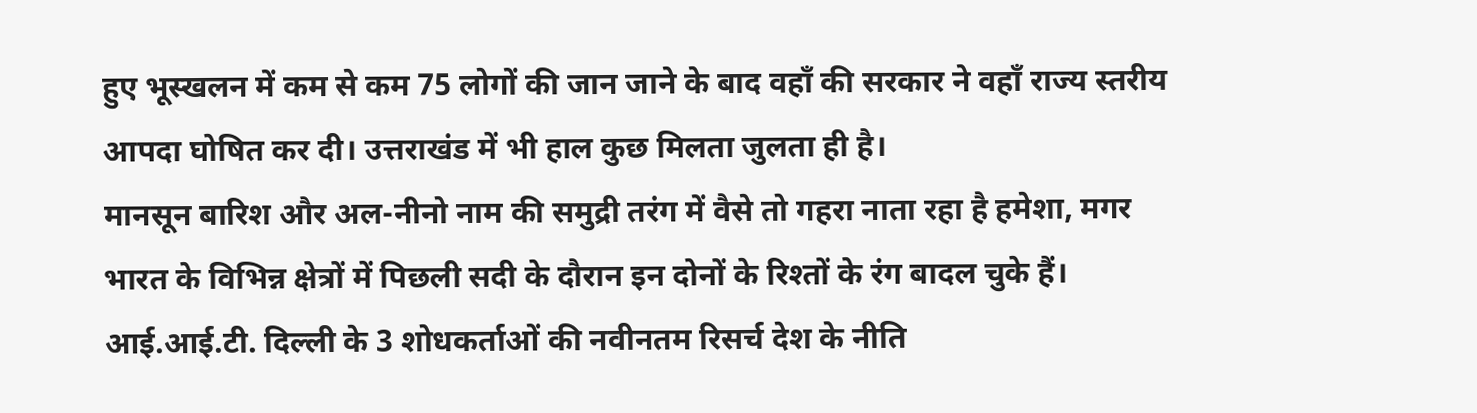हुए भूस्खलन में कम से कम 75 लोगों की जान जाने के बाद वहाँ की सरकार ने वहाँ राज्य स्तरीय आपदा घोषित कर दी। उत्तराखंड में भी हाल कुछ मिलता जुलता ही है।
मानसून बारिश और अल-नीनो नाम की समुद्री तरंग में वैसे तो गहरा नाता रहा है हमेशा, मगर भारत के विभिन्न क्षेत्रों में पिछली सदी के दौरान इन दोनों के रिश्तों के रंग बादल चुके हैं।
आई.आई.टी. दिल्ली के 3 शोधकर्ताओं की नवीनतम रिसर्च देश के नीति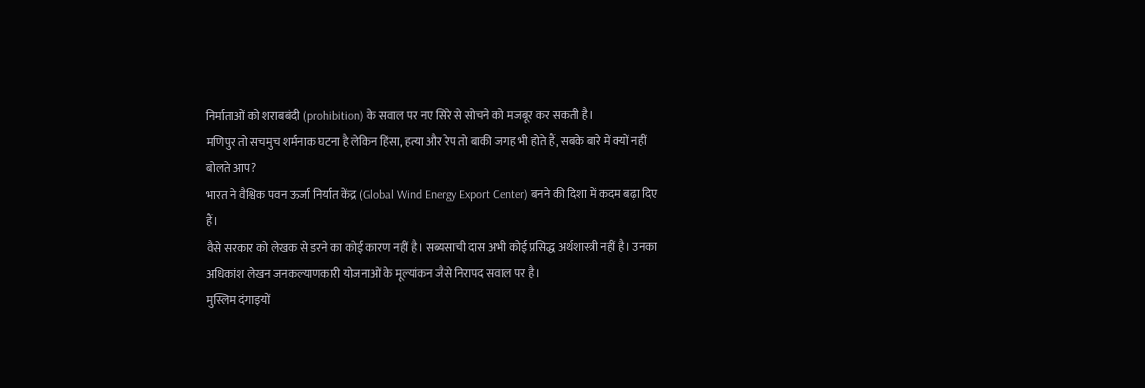निर्माताओं को शराबबंदी (prohibition) के सवाल पर नए सिरे से सोचने को मजबूर कर सकती है।
मणिपुर तो सचमुच शर्मनाक घटना है लेकिन हिंसा, हत्या और रेप तो बाकी जगह भी होते हैं, सबके बारे में क्यों नहीं बोलते आप?
भारत ने वैश्विक पवन ऊर्जा निर्यात केंद्र (Global Wind Energy Export Center) बनने की दिशा में कदम बढ़ा दिए हैं।
वैसे सरकार को लेखक से डरने का कोई कारण नहीं है। सब्यसाची दास अभी कोई प्रसिद्ध अर्थशास्त्री नहीं है। उनका अधिकांश लेखन जनकल्याणकारी योजनाओं के मूल्यांकन जैसे निरापद सवाल पर है।
मुस्लिम दंगाइयों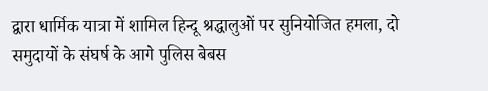द्वारा धार्मिक यात्रा में शामिल हिन्दू श्रद्धालुओं पर सुनियोजित हमला, दो समुदायों के संघर्ष के आगे पुलिस बेबस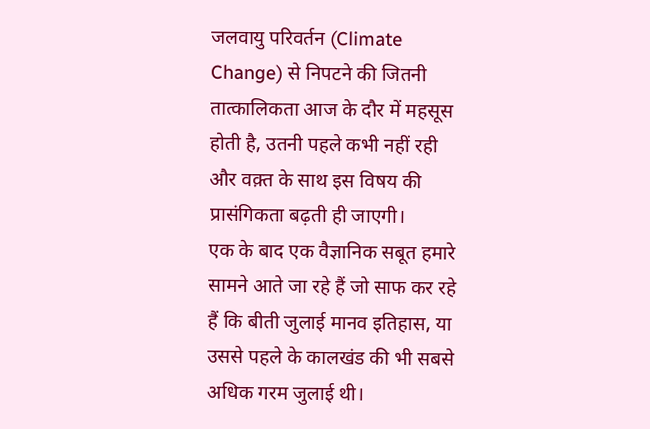जलवायु परिवर्तन (Climate Change) से निपटने की जितनी तात्कालिकता आज के दौर में महसूस होती है, उतनी पहले कभी नहीं रही और वक़्त के साथ इस विषय की प्रासंगिकता बढ़ती ही जाएगी।
एक के बाद एक वैज्ञानिक सबूत हमारे सामने आते जा रहे हैं जो साफ कर रहे हैं कि बीती जुलाई मानव इतिहास, या उससे पहले के कालखंड की भी सबसे अधिक गरम जुलाई थी।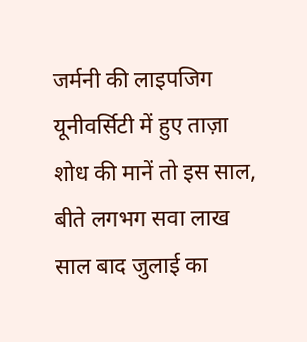जर्मनी की लाइपजिग यूनीवर्सिटी में हुए ताज़ा शोध की मानें तो इस साल, बीते लगभग सवा लाख साल बाद जुलाई का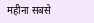महीना सबसे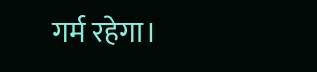गर्म रहेगा।